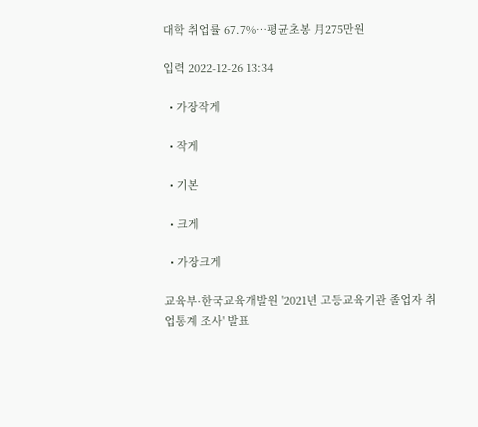대학 취업률 67.7%…평균초봉 月275만원

입력 2022-12-26 13:34

  • 가장작게

  • 작게

  • 기본

  • 크게

  • 가장크게

교육부·한국교육개발원 '2021년 고등교육기관 졸업자 취업통계 조사' 발표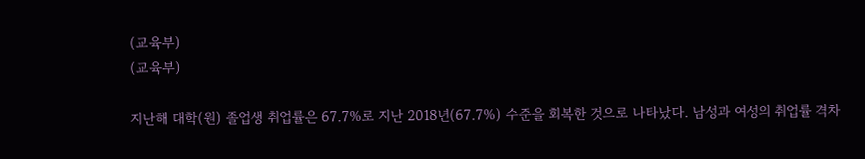(교육부)
(교육부)

지난해 대학(원) 졸업생 취업률은 67.7%로 지난 2018년(67.7%) 수준을 회복한 것으로 나타났다. 남성과 여성의 취업률 격차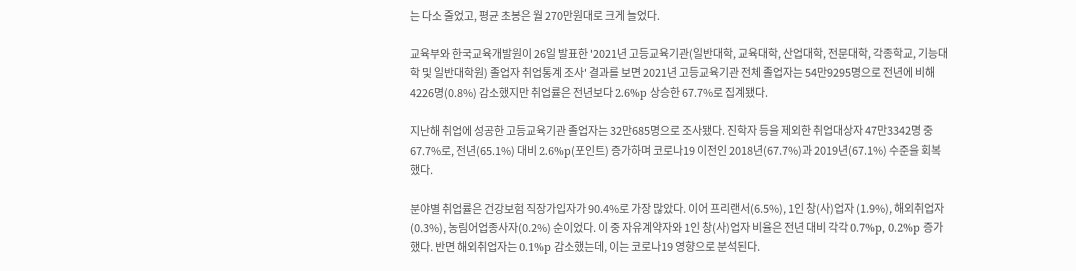는 다소 줄었고, 평균 초봉은 월 270만원대로 크게 늘었다.

교육부와 한국교육개발원이 26일 발표한 '2021년 고등교육기관(일반대학, 교육대학, 산업대학, 전문대학, 각종학교, 기능대학 및 일반대학원) 졸업자 취업통계 조사' 결과를 보면 2021년 고등교육기관 전체 졸업자는 54만9295명으로 전년에 비해 4226명(0.8%) 감소했지만 취업률은 전년보다 2.6%p 상승한 67.7%로 집계됐다.

지난해 취업에 성공한 고등교육기관 졸업자는 32만685명으로 조사됐다. 진학자 등을 제외한 취업대상자 47만3342명 중 67.7%로, 전년(65.1%) 대비 2.6%p(포인트) 증가하며 코로나19 이전인 2018년(67.7%)과 2019년(67.1%) 수준을 회복했다.

분야별 취업률은 건강보험 직장가입자가 90.4%로 가장 많았다. 이어 프리랜서(6.5%), 1인 창(사)업자 (1.9%), 해외취업자(0.3%), 농림어업종사자(0.2%) 순이었다. 이 중 자유계약자와 1인 창(사)업자 비율은 전년 대비 각각 0.7%p, 0.2%p 증가했다. 반면 해외취업자는 0.1%p 감소했는데, 이는 코로나19 영향으로 분석된다.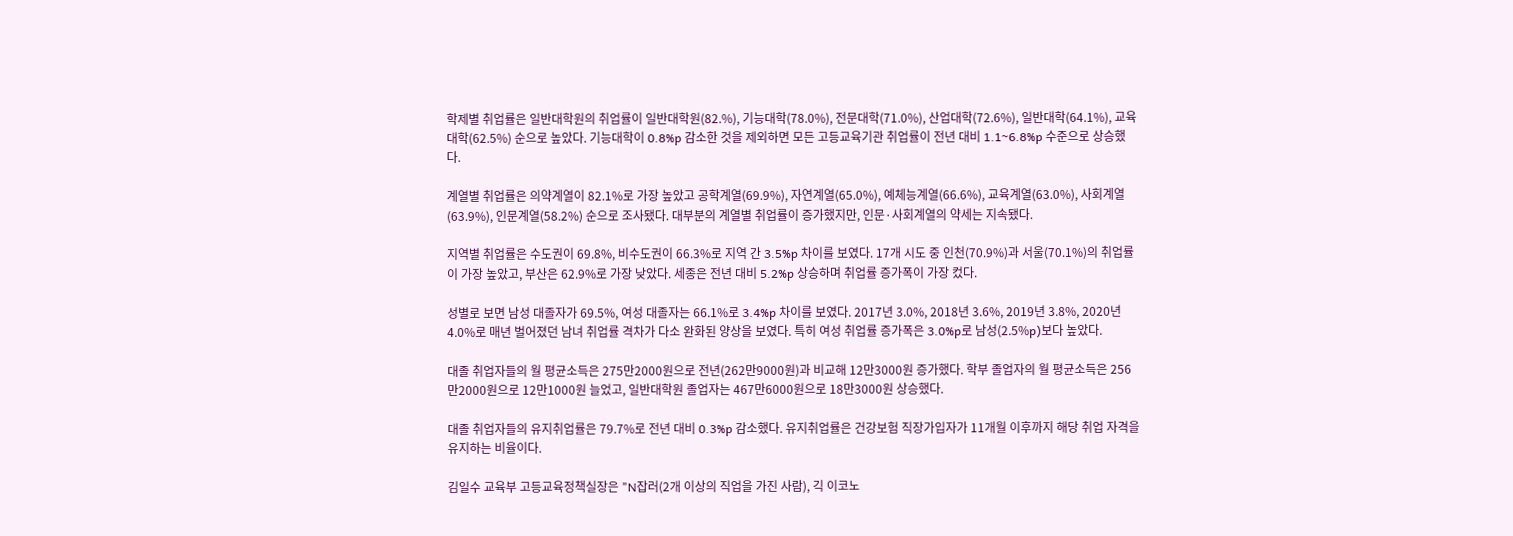학제별 취업률은 일반대학원의 취업률이 일반대학원(82.%), 기능대학(78.0%), 전문대학(71.0%), 산업대학(72.6%), 일반대학(64.1%), 교육대학(62.5%) 순으로 높았다. 기능대학이 0.8%p 감소한 것을 제외하면 모든 고등교육기관 취업률이 전년 대비 1.1~6.8%p 수준으로 상승했다.

계열별 취업률은 의약계열이 82.1%로 가장 높았고 공학계열(69.9%), 자연계열(65.0%), 예체능계열(66.6%), 교육계열(63.0%), 사회계열(63.9%), 인문계열(58.2%) 순으로 조사됐다. 대부분의 계열별 취업률이 증가했지만, 인문·사회계열의 약세는 지속됐다.

지역별 취업률은 수도권이 69.8%, 비수도권이 66.3%로 지역 간 3.5%p 차이를 보였다. 17개 시도 중 인천(70.9%)과 서울(70.1%)의 취업률이 가장 높았고, 부산은 62.9%로 가장 낮았다. 세종은 전년 대비 5.2%p 상승하며 취업률 증가폭이 가장 컸다.

성별로 보면 남성 대졸자가 69.5%, 여성 대졸자는 66.1%로 3.4%p 차이를 보였다. 2017년 3.0%, 2018년 3.6%, 2019년 3.8%, 2020년 4.0%로 매년 벌어졌던 남녀 취업률 격차가 다소 완화된 양상을 보였다. 특히 여성 취업률 증가폭은 3.0%p로 남성(2.5%p)보다 높았다.

대졸 취업자들의 월 평균소득은 275만2000원으로 전년(262만9000원)과 비교해 12만3000원 증가했다. 학부 졸업자의 월 평균소득은 256만2000원으로 12만1000원 늘었고, 일반대학원 졸업자는 467만6000원으로 18만3000원 상승했다.

대졸 취업자들의 유지취업률은 79.7%로 전년 대비 0.3%p 감소했다. 유지취업률은 건강보험 직장가입자가 11개월 이후까지 해당 취업 자격을 유지하는 비율이다.

김일수 교육부 고등교육정책실장은 "N잡러(2개 이상의 직업을 가진 사람), 긱 이코노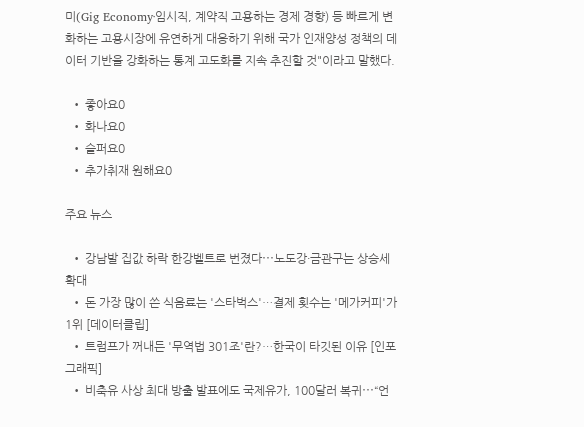미(Gig Economy·임시직, 계약직 고용하는 경제 경향) 등 빠르게 변화하는 고용시장에 유연하게 대응하기 위해 국가 인재양성 정책의 데이터 기반을 강화하는 통계 고도화를 지속 추진할 것"이라고 말했다.

  • 좋아요0
  • 화나요0
  • 슬퍼요0
  • 추가취재 원해요0

주요 뉴스

  • 강남발 집값 하락 한강벨트로 번졌다⋯노도강·금관구는 상승세 확대
  • 돈 가장 많이 쓴 식음료는 '스타벅스'…결제 횟수는 '메가커피'가 1위 [데이터클립]
  • 트럼프가 꺼내든 '무역법 301조'란?…한국이 타깃된 이유 [인포그래픽]
  • 비축유 사상 최대 방출 발표에도 국제유가, 100달러 복귀⋯“언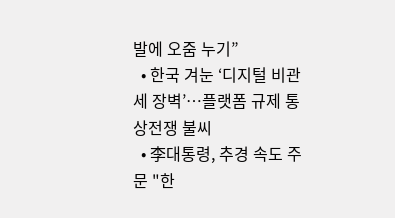발에 오줌 누기”
  • 한국 겨눈 ‘디지털 비관세 장벽’…플랫폼 규제 통상전쟁 불씨
  • 李대통령, 추경 속도 주문 "한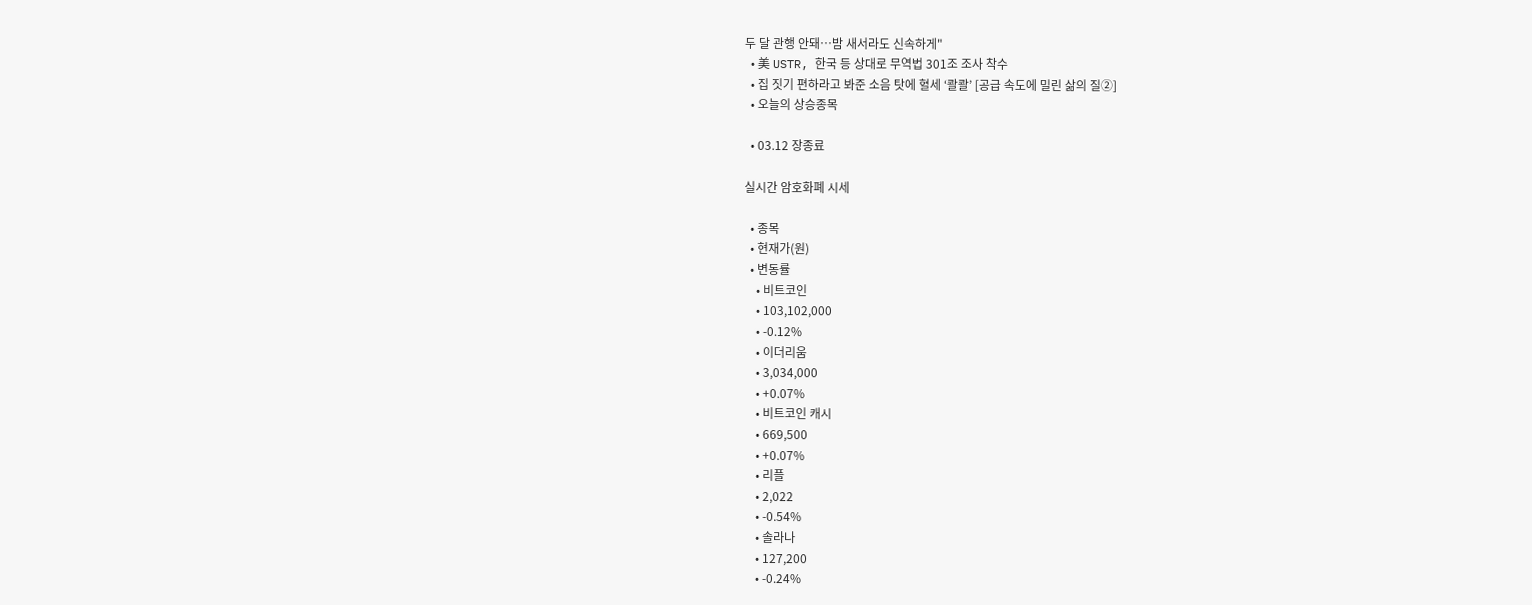두 달 관행 안돼…밤 새서라도 신속하게"
  • 美 USTR, 한국 등 상대로 무역법 301조 조사 착수
  • 집 짓기 편하라고 봐준 소음 탓에 혈세 ‘콸콸’ [공급 속도에 밀린 삶의 질②]
  • 오늘의 상승종목

  • 03.12 장종료

실시간 암호화폐 시세

  • 종목
  • 현재가(원)
  • 변동률
    • 비트코인
    • 103,102,000
    • -0.12%
    • 이더리움
    • 3,034,000
    • +0.07%
    • 비트코인 캐시
    • 669,500
    • +0.07%
    • 리플
    • 2,022
    • -0.54%
    • 솔라나
    • 127,200
    • -0.24%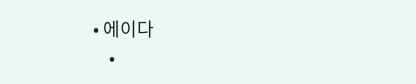• 에이다
    •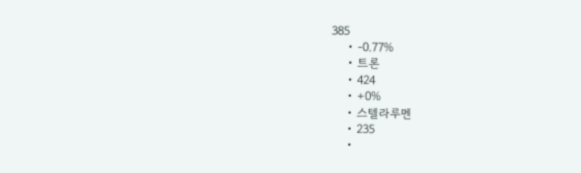385
    • -0.77%
    • 트론
    • 424
    • +0%
    • 스텔라루멘
    • 235
    •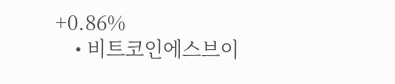+0.86%
    • 비트코인에스브이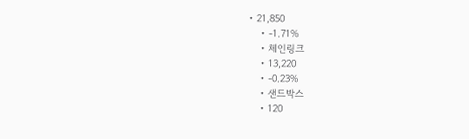• 21,850
    • -1.71%
    • 체인링크
    • 13,220
    • -0.23%
    • 샌드박스
    • 120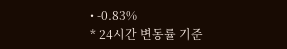• -0.83%
* 24시간 변동률 기준